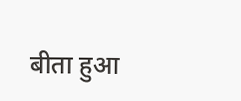बीता हुआ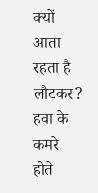क्यों आता रहता है लौटकर? हवा के कमरे होते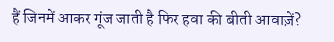हैं जिनमें आकर गूंज जाती है फिर हवा की बीती आवाज़ें?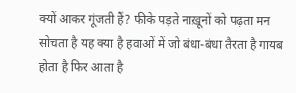क्यों आकर गूंजती हैं? फीके पड़ते नाख़ूनों को पढ़ता मन सोचता है यह क्या है हवाओं में जो बंधा-बंधा तैरता है गायब होता है फिर आता है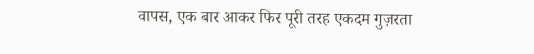वापस, एक बार आकर फिर पूरी तरह एकदम गुज़रता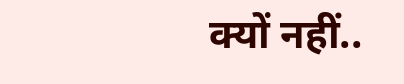क्यों नहीं..